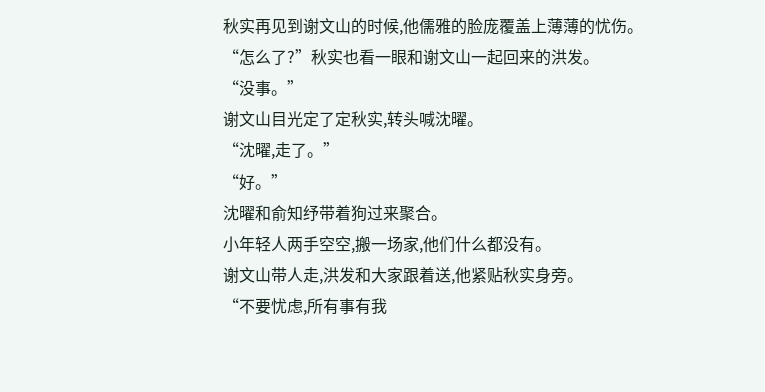秋实再见到谢文山的时候,他儒雅的脸庞覆盖上薄薄的忧伤。
“怎么了?”秋实也看一眼和谢文山一起回来的洪发。
“没事。”
谢文山目光定了定秋实,转头喊沈曜。
“沈曜,走了。”
“好。”
沈曜和俞知纾带着狗过来聚合。
小年轻人两手空空,搬一场家,他们什么都没有。
谢文山带人走,洪发和大家跟着送,他紧贴秋实身旁。
“不要忧虑,所有事有我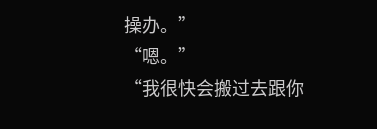操办。”
“嗯。”
“我很快会搬过去跟你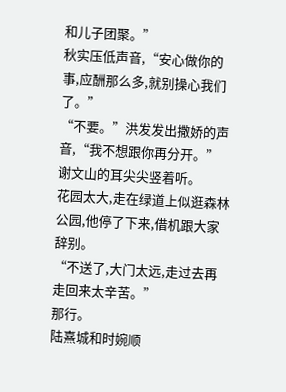和儿子团聚。”
秋实压低声音,“安心做你的事,应酬那么多,就别操心我们了。”
“不要。”洪发发出撒娇的声音,“我不想跟你再分开。”
谢文山的耳尖尖竖着听。
花园太大,走在绿道上似逛森林公园,他停了下来,借机跟大家辞别。
“不送了,大门太远,走过去再走回来太辛苦。”
那行。
陆熹城和时婉顺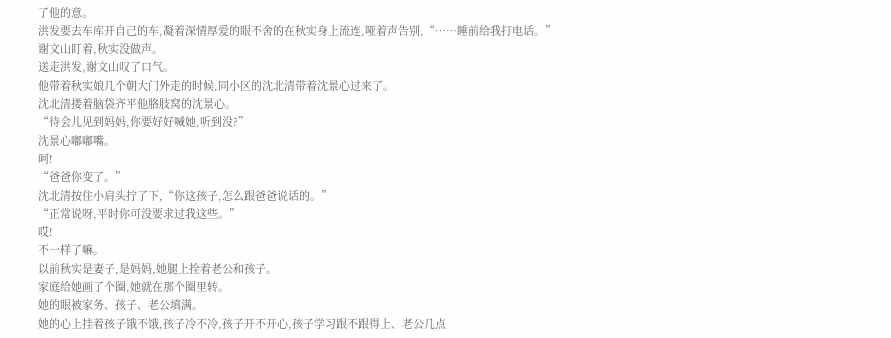了他的意。
洪发要去车库开自己的车,凝着深情厚爱的眼不舍的在秋实身上流连,哑着声告别,“……睡前给我打电话。”
谢文山盯着,秋实没做声。
送走洪发,谢文山叹了口气。
他带着秋实娘几个朝大门外走的时候,同小区的沈北清带着沈景心过来了。
沈北清搂着脑袋齐平他胳肢窝的沈景心。
“待会儿见到妈妈,你要好好喊她,听到没?”
沈景心嘟嘟嘴。
呵!
“爸爸你变了。”
沈北清按住小肩头拧了下,“你这孩子,怎么跟爸爸说话的。”
“正常说呀,平时你可没要求过我这些。”
哎!
不一样了嘛。
以前秋实是妻子,是妈妈,她腿上拴着老公和孩子。
家庭给她画了个圈,她就在那个圈里转。
她的眼被家务、孩子、老公填满。
她的心上挂着孩子饿不饿,孩子冷不冷,孩子开不开心,孩子学习跟不跟得上、老公几点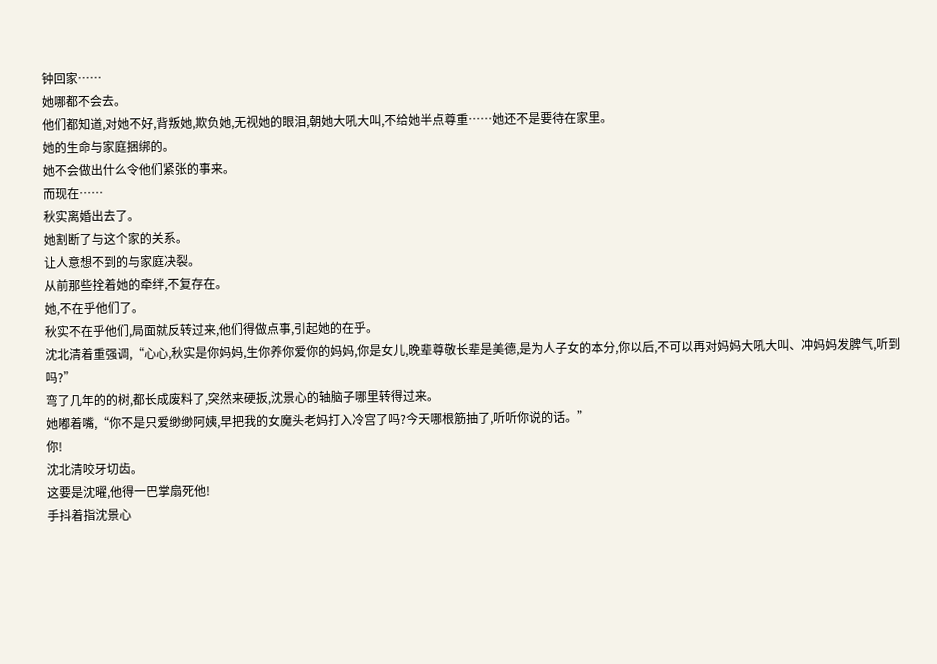钟回家……
她哪都不会去。
他们都知道,对她不好,背叛她,欺负她,无视她的眼泪,朝她大吼大叫,不给她半点尊重……她还不是要待在家里。
她的生命与家庭捆绑的。
她不会做出什么令他们紧张的事来。
而现在……
秋实离婚出去了。
她割断了与这个家的关系。
让人意想不到的与家庭决裂。
从前那些拴着她的牵绊,不复存在。
她,不在乎他们了。
秋实不在乎他们,局面就反转过来,他们得做点事,引起她的在乎。
沈北清着重强调,“心心,秋实是你妈妈,生你养你爱你的妈妈,你是女儿,晚辈尊敬长辈是美德,是为人子女的本分,你以后,不可以再对妈妈大吼大叫、冲妈妈发脾气,听到吗?”
弯了几年的的树,都长成废料了,突然来硬扳,沈景心的轴脑子哪里转得过来。
她嘟着嘴,“你不是只爱缈缈阿姨,早把我的女魔头老妈打入冷宫了吗?今天哪根筋抽了,听听你说的话。”
你!
沈北清咬牙切齿。
这要是沈曜,他得一巴掌扇死他!
手抖着指沈景心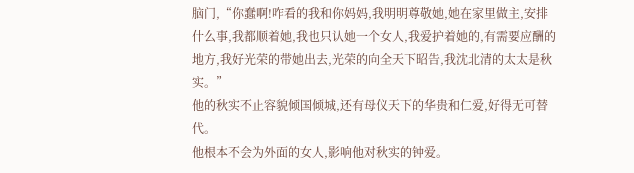脑门,“你蠢啊!咋看的我和你妈妈,我明明尊敬她,她在家里做主,安排什么事,我都顺着她,我也只认她一个女人,我爱护着她的,有需要应酬的地方,我好光荣的带她出去,光荣的向全天下昭告,我沈北清的太太是秋实。”
他的秋实不止容貌倾国倾城,还有母仪天下的华贵和仁爱,好得无可替代。
他根本不会为外面的女人,影响他对秋实的钟爱。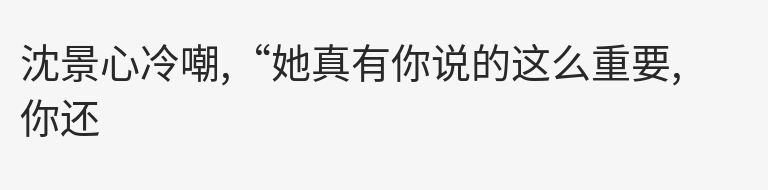沈景心冷嘲,“她真有你说的这么重要,你还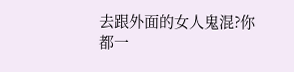去跟外面的女人鬼混?你都一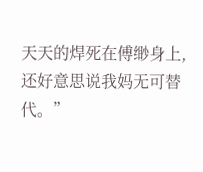天天的焊死在傅缈身上,还好意思说我妈无可替代。”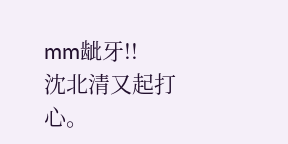mm龇牙!!
沈北清又起打心。